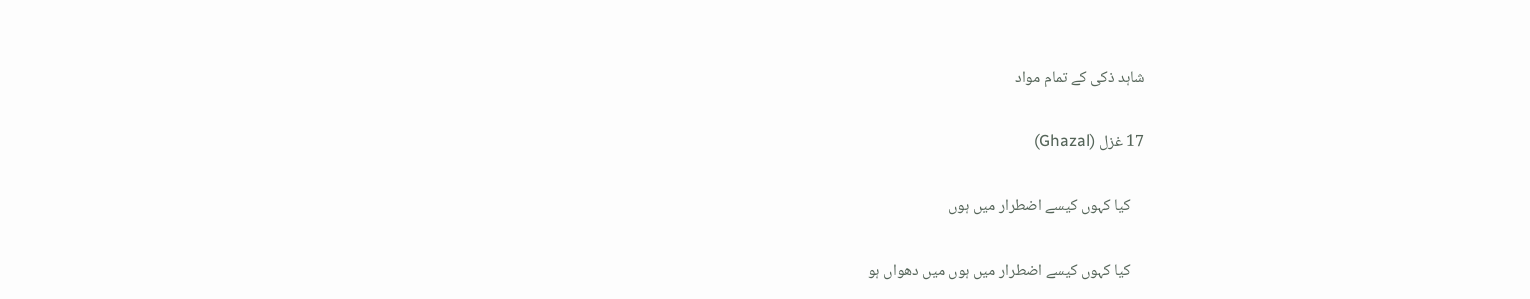شاہد ذکی کے تمام مواد

17 غزل (Ghazal)

    کیا کہوں کیسے اضطرار میں ہوں

    کیا کہوں کیسے اضطرار میں ہوں میں دھواں ہو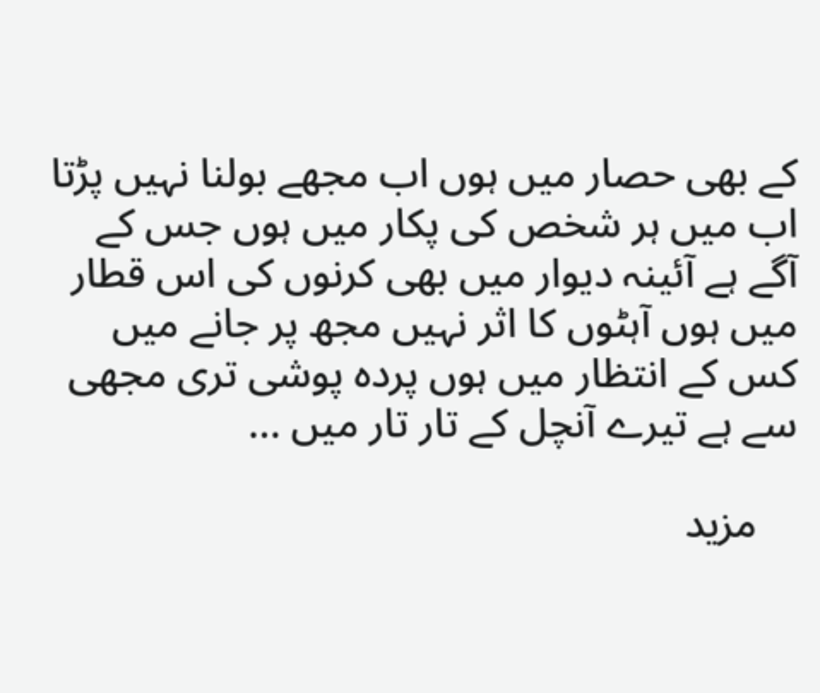کے بھی حصار میں ہوں اب مجھے بولنا نہیں پڑتا اب میں ہر شخص کی پکار میں ہوں جس کے آگے ہے آئینہ دیوار میں بھی کرنوں کی اس قطار میں ہوں آہٹوں کا اثر نہیں مجھ پر جانے میں کس کے انتظار میں ہوں پردہ پوشی تری مجھی سے ہے تیرے آنچل کے تار تار میں ...

    مزید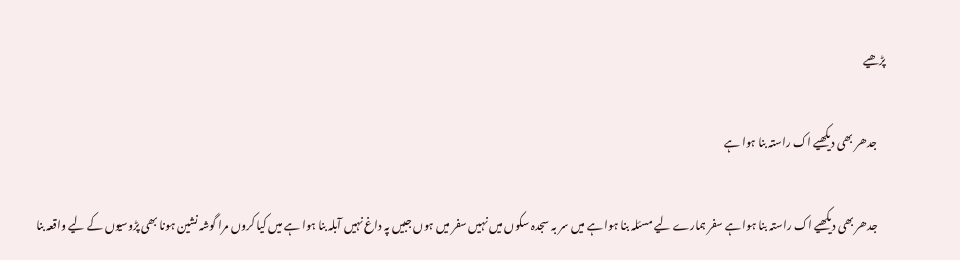پڑھیے

    جدھر بھی دیکھیے اک راستہ بنا ہوا ہے

    جدھر بھی دیکھیے اک راستہ بنا ہوا ہے سفر ہمارے لیے مسئلہ بنا ہوا ہے میں سر بہ سجدہ سکوں میں نہیں سفر میں ہوں جبیں پہ داغ نہیں آبلہ بنا ہوا ہے میں کیا کروں مرا گوشہ نشین ہونا بھی پڑوسیوں کے لیے واقعہ بنا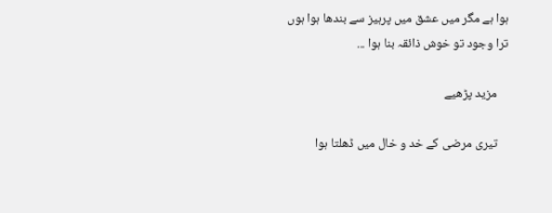ہوا ہے مگر میں عشق میں پرہیز سے بندھا ہوا ہوں ترا وجود تو خوش ذائقہ بنا ہوا ...

    مزید پڑھیے

    تیری مرضی کے خد و خال میں ڈھلتا ہوا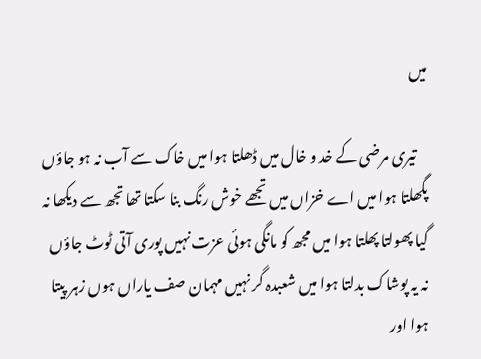میں

    تیری مرضی کے خد و خال میں ڈھلتا ہوا میں خاک سے آب نہ ہو جاؤں پگھلتا ہوا میں اے خزاں میں تجھے خوش رنگ بنا سکتا تھا تجھ سے دیکھا نہ گیا پھولتا پھلتا ہوا میں مجھ کو مانگی ہوئی عزت نہیں پوری آتی ٹوٹ جاؤں نہ یہ پوشاک بدلتا ہوا میں شعبدہ گر نہیں مہمان صف یاراں ہوں زہر پیتا ہوا اور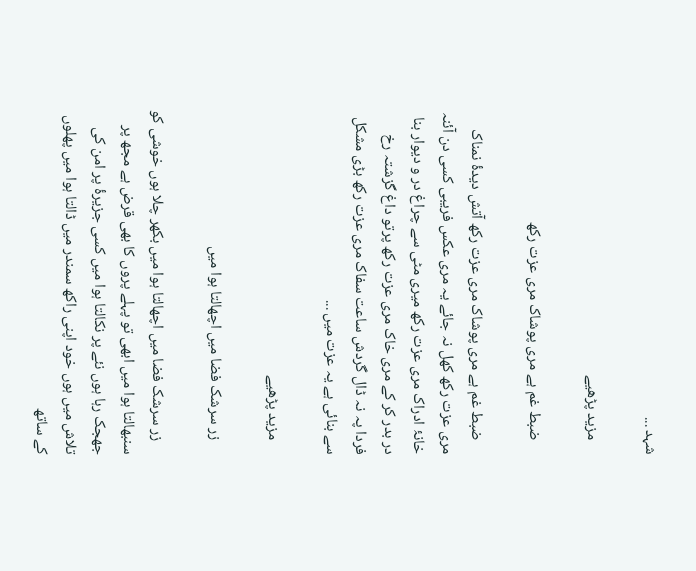شہد ...

    مزید پڑھیے

    ضبط غم ہے مری پوشاک مری عزت رکھ

    ضبط غم ہے مری پوشاک مری عزت رکھ آتش دیدۂ نمناک مری عزت رکھ کھل نہ جائے یہ مری عکس فریبی کسی دن آئنہ خانۂ ادراک مری عزت رکھ میری مٹی سے چراغ در و دیوار بنا در بدر کر کے مری خاک مری عزت رکھ پرتو داغ گزشتہ رخ فردا پہ نہ ڈال گردش ساعت سفاک مری عزت رکھ بڑی مشکل سے بنائی ہے یہ عزت میں ...

    مزید پڑھیے

    زر سرشک فضا میں اچھالتا ہوا میں

    زر سرشک فضا میں اچھالتا ہوا میں بکھر چلا ہوں خوشی کو سنبھالتا ہوا میں ابھی تو پہلے پروں کا بھی قرض ہے مجھ پر جھجک رہا ہوں نئے پر نکالتا ہوا میں کسی جزیرۂ پر امن کی تلاش میں ہوں خود اپنی راکھ سمندر میں ڈالتا ہوا میں پھلوں کے ساتھ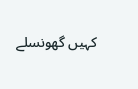کہیں گھونسلے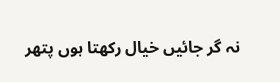نہ گر جائیں خیال رکھتا ہوں پتھر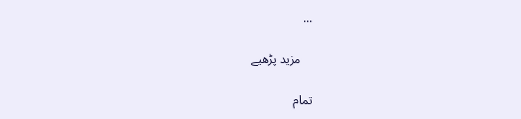...

    مزید پڑھیے

تمام